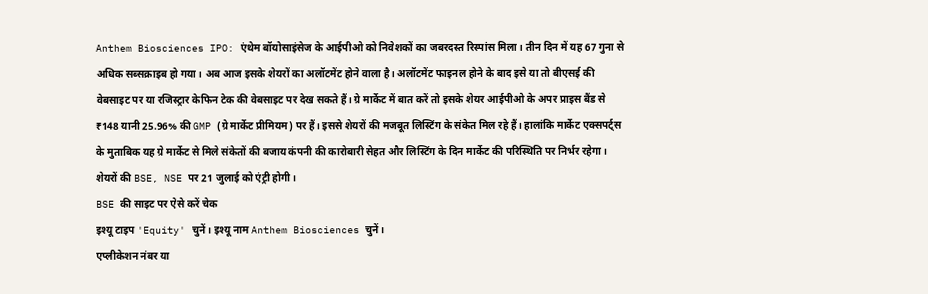Anthem Biosciences IPO: एंथेम बॉयोसाइंसेज के आईपीओ को निवेशकों का जबरदस्त रिस्पांस मिला। तीन दिन में यह 67 गुना से अधिक सब्सक्राइब हो गया। अब आज इसके शेयरों का अलॉटमेंट होने वाला है। अलॉटमेंट फाइनल होने के बाद इसे या तो बीएसई की वेबसाइट पर या रजिस्ट्रार केफिन टेक की वेबसाइट पर देख सकते हैं। ग्रे मार्केट में बात करें तो इसके शेयर आईपीओ के अपर प्राइस बैंड से ₹148 यानी 25.96% की GMP (ग्रे मार्केट प्रीमियम) पर हैं। इससे शेयरों की मजबूत लिस्टिंग के संकेत मिल रहे हैं। हालांकि मार्केट एक्सपर्ट्स के मुताबिक यह ग्रे मार्केट से मिले संकेतों की बजाय कंपनी की कारोबारी सेहत और लिस्टिंग के दिन मार्केट की परिस्थिति पर निर्भर रहेगा। शेयरों की BSE, NSE पर 21 जुलाई को एंट्री होगी।
BSE की साइट पर ऐसे करें चेक
इश्यू टाइप 'Equity' चुनें। इश्यू नाम Anthem Biosciences चुनें।
एप्लीकेशन नंबर या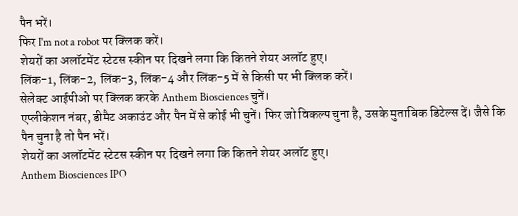पैन भरें।
फिर I'm not a robot पर क्लिक करें।
शेयरों का अलॉटमेंट स्टेटस स्कीन पर दिखने लगा कि कितने शेयर अलॉट हुए।
लिंक-1, लिंक-2, लिंक-3, लिंक-4 और लिंक-5 में से किसी पर भी क्लिक करें।
सेलेक्ट आईपीओ पर क्लिक करके Anthem Biosciences चुनें।
एप्लीकेशन नंबर, डीमैट अकाउंट और पैन में से कोई भी चुनें। फिर जो विकल्प चुना है, उसके मुताबिक डिटेल्स दें। जैसे कि पैन चुना है तो पैन भरें।
शेयरों का अलॉटमेंट स्टेटस स्कीन पर दिखने लगा कि कितने शेयर अलॉट हुए।
Anthem Biosciences IPO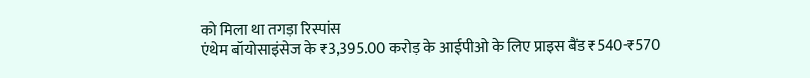को मिला था तगड़ा रिस्पांस
एंथेम बॉयोसाइंसेज के ₹3,395.00 करोड़ के आईपीओ के लिए प्राइस बैंड ₹540-₹570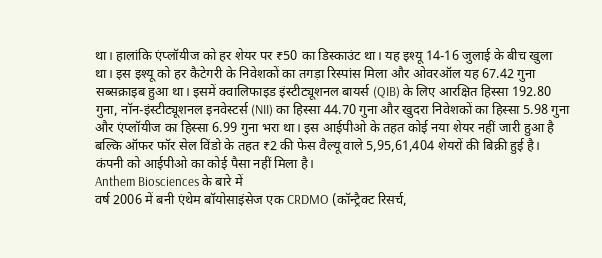था। हालांकि एंप्लॉयीज को हर शेयर पर ₹50 का डिस्काउंट था। यह इश्यू 14-16 जुलाई के बीच खुला था। इस इश्यू को हर कैटेगरी के निवेशकों का तगड़ा रिस्पांस मिला और ओवरऑल यह 67.42 गुना सब्सक्राइब हुआ था। इसमें क्वालिफाइड इंस्टीट्यूशनल बायर्स (QIB) के लिए आरक्षित हिस्सा 192.80 गुना, नॉन-इंस्टीट्यूशनल इनवेस्टर्स (NII) का हिस्सा 44.70 गुना और खुदरा निवेशकों का हिस्सा 5.98 गुना और एंप्लॉयीज का हिस्सा 6.99 गुना भरा था। इस आईपीओ के तहत कोई नया शेयर नहीं जारी हुआ है बल्कि ऑफर फॉर सेल विंडो के तहत ₹2 की फेस वैल्यू वाले 5,95,61,404 शेयरों की बिक्री हुई है। कंपनी को आईपीओ का कोई पैसा नहीं मिला है।
Anthem Biosciences के बारे में
वर्ष 2006 में बनी एंथेम बॉयोसाइंसेज एक CRDMO (कॉन्ट्रैक्ट रिसर्च,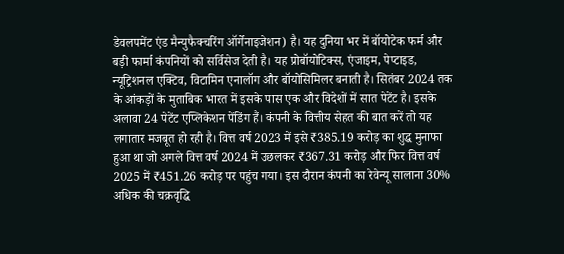डेवलपमेंट एंड मैन्युफैक्चरिंग ऑर्गेनाइजेशन) है। यह दुनिया भर में बॉयोटेक फर्म और बड़ी फार्मा कंपनियों को सर्विसेज देती है। यह प्रोबॉयोटिक्स, एंजाइम, पेप्टाइड, न्यूट्रिशनल एक्टिव, विटामिन एनालॉग और बॉयोसिमिलर बनाती है। सितंबर 2024 तक के आंकड़ों के मुताबिक भारत में इसके पास एक और विदेशों में सात पेटेंट है। इसके अलावा 24 पेटेंट एप्लिकेशन पेंडिंग हैं। कंपनी के वित्तीय सेहत की बात करें तो यह लगातार मजबूत हो रही है। वित्त वर्ष 2023 में इसे ₹385.19 करोड़ का शुद्ध मुनाफा हुआ था जो अगले वित्त वर्ष 2024 में उछलकर ₹367.31 करोड़ और फिर वित्त वर्ष 2025 में ₹451.26 करोड़ पर पहुंच गया। इस दौरान कंपनी का रेवेन्यू सालाना 30% अधिक की चक्रवृद्धि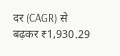दर (CAGR) से बढ़कर ₹1,930.29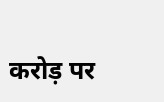करोड़ पर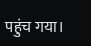पहुंच गया।